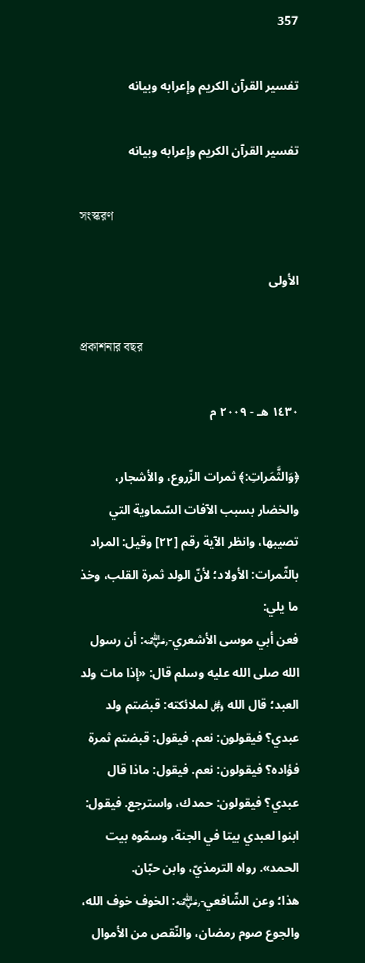357

تفسير القرآن الكريم وإعرابه وبيانه

تفسير القرآن الكريم وإعرابه وبيانه

সংস্করণ

الأولى

প্রকাশনার বছর

١٤٣٠ هـ - ٢٠٠٩ م

﴿وَالثَّمَراتِ:﴾ ثمرات الزّروع، والأشجار، والخضار بسبب الآفات السّماوية التي تصيبها، وانظر الآية رقم [٢٢] وقيل: المراد بالثّمرات: الأولاد؛ لأنّ الولد ثمرة القلب، وخذ ما يلي:
فعن أبي موسى الأشعري-﵁: أن رسول الله صلى الله عليه وسلم قال: «إذا مات ولد العبد؛ قال الله ﷿ لملائكته: قبضتم ولد عبدي؟ فيقولون: نعم. فيقول: قبضتم ثمرة فؤاده؟ فيقولون: نعم. فيقول: ماذا قال عبدي؟ فيقولون: حمدك، واسترجع. فيقول: ابنوا لعبدي بيتا في الجنة، وسمّوه بيت الحمد». رواه الترمذيّ، وابن حبّان.
هذا؛ وعن الشّافعي-﵁: الخوف خوف الله، والجوع صوم رمضان، والنّقص من الأموال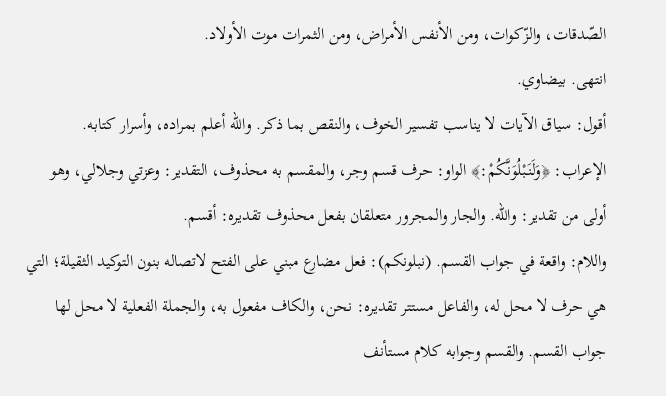الصّدقات، والزّكوات، ومن الأنفس الأمراض، ومن الثمرات موت الأولاد.
انتهى. بيضاوي.
أقول: سياق الآيات لا يناسب تفسير الخوف، والنقص بما ذكر. والله أعلم بمراده، وأسرار كتابه.
الإعراب: ﴿وَلَنَبْلُوَنَّكُمْ:﴾ الواو: حرف قسم وجر، والمقسم به محذوف، التقدير: وعزتي وجلالي، وهو أولى من تقدير: والله. والجار والمجرور متعلقان بفعل محذوف تقديره: أقسم.
واللام: واقعة في جواب القسم. (نبلونكم): فعل مضارع مبني على الفتح لاتصاله بنون التوكيد الثقيلة؛ التي هي حرف لا محل له، والفاعل مستتر تقديره: نحن، والكاف مفعول به، والجملة الفعلية لا محل لها جواب القسم. والقسم وجوابه كلام مستأنف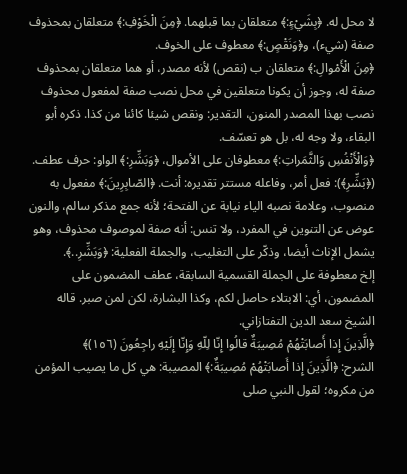لا محل له. ﴿بِشَيْءٍ:﴾ متعلقان بما قبلهما. ﴿مِنَ الْخَوْفِ:﴾ متعلقان بمحذوف صفة (شيء)، و﴿وَنَقْصٍ:﴾ معطوف على الخوف.
﴿مِنَ الْأَمْوالِ:﴾ متعلقان ب (نقص) لأنه مصدر، أو هما متعلقان بمحذوف صفة له، وجوز أن يكونا متعلقين في محل نصب صفة لمفعول محذوف نصب بهذا المصدر المنون، التقدير: ونقص شيئا كائنا من كذا. ذكره أبو البقاء، ولا وجه له، بل هو تعسّف.
﴿وَالْأَنْفُسِ وَالثَّمَراتِ:﴾ معطوفان على الأموال، ﴿وَبَشِّرِ:﴾ الواو: حرف عطف. (﴿بَشِّرِ﴾): فعل أمر، وفاعله مستتر تقديره: أنت. ﴿الصّابِرِينَ:﴾ مفعول به منصوب، وعلامة نصبه الياء نيابة عن الفتحة؛ لأنه جمع مذكر سالم، والنون عوض عن التنوين في المفرد، ولا تنس: أنه صفة لموصوف محذوف، وهو يشمل الإناث أيضا، وذكّر على التغليب، والجملة الفعلية: ﴿وَبَشِّرِ..﴾.
إلخ معطوفة على الجملة القسمية السابقة، عطف المضمون على المضمون، أي: الابتلاء حاصل لكم، وكذا البشارة، لكن لمن صبر. قاله الشيخ سعد الدين التفتازاني.
﴿الَّذِينَ إِذا أَصابَتْهُمْ مُصِيبَةٌ قالُوا إِنّا لِلّهِ وَإِنّا إِلَيْهِ راجِعُونَ (١٥٦)﴾
الشرح: ﴿الَّذِينَ إِذا أَصابَتْهُمْ مُصِيبَةٌ:﴾ المصيبة: هي كل ما يصيب المؤمن من مكروه؛ لقول النبي صلى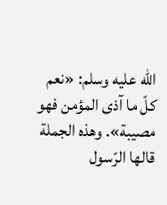الله عليه وسلم: «نعم كلّ ما آذى المؤمن فهو مصيبة». وهذه الجملة قالها الرّسول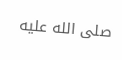صلى الله عليه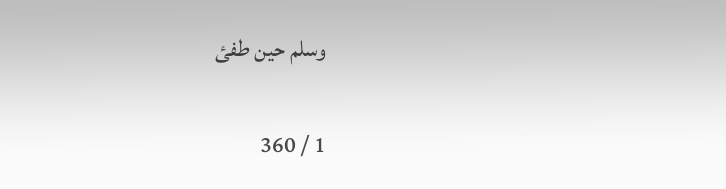وسلم حين طفئ

1 / 360